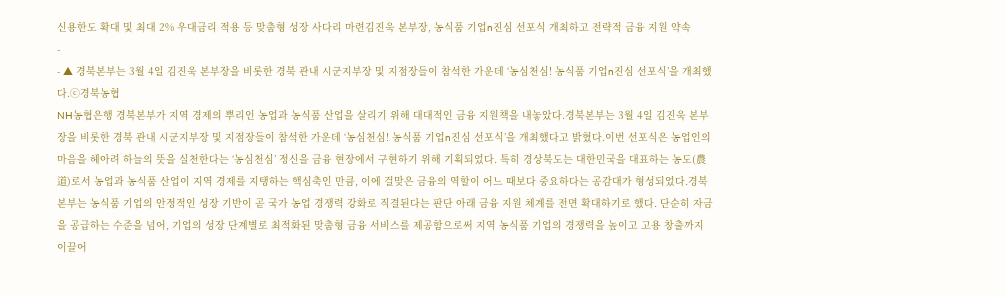신용한도 확대 및 최대 2% 우대금리 적용 등 맞춤형 성장 사다리 마련김진욱 본부장, 농식품 기업n진심 선포식 개최하고 전략적 금융 지원 약속
-
- ▲ 경북본부는 3월 4일 김진욱 본부장을 비롯한 경북 관내 시군지부장 및 지점장들이 참석한 가운데 ‘농심천심! 농식품 기업n진심 선포식’을 개최했다.ⓒ경북농협
NH농협은행 경북본부가 지역 경제의 뿌리인 농업과 농식품 산업을 살리기 위해 대대적인 금융 지원책을 내놓았다.경북본부는 3월 4일 김진욱 본부장을 비롯한 경북 관내 시군지부장 및 지점장들이 참석한 가운데 ‘농심천심! 농식품 기업n진심 선포식’을 개최했다고 밝혔다.이번 선포식은 농업인의 마음을 헤아려 하늘의 뜻을 실천한다는 ‘농심천심’ 정신을 금융 현장에서 구현하기 위해 기획되었다. 특히 경상북도는 대한민국을 대표하는 농도(農道)로서 농업과 농식품 산업이 지역 경제를 지탱하는 핵심축인 만큼, 이에 걸맞은 금융의 역할이 어느 때보다 중요하다는 공감대가 형성되었다.경북본부는 농식품 기업의 안정적인 성장 기반이 곧 국가 농업 경쟁력 강화로 직결된다는 판단 아래 금융 지원 체계를 전면 확대하기로 했다. 단순히 자금을 공급하는 수준을 넘어, 기업의 성장 단계별로 최적화된 맞춤형 금융 서비스를 제공함으로써 지역 농식품 기업의 경쟁력을 높이고 고용 창출까지 이끌어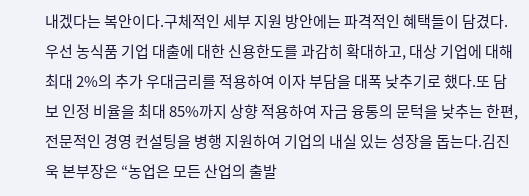내겠다는 복안이다.구체적인 세부 지원 방안에는 파격적인 혜택들이 담겼다. 우선 농식품 기업 대출에 대한 신용한도를 과감히 확대하고, 대상 기업에 대해 최대 2%의 추가 우대금리를 적용하여 이자 부담을 대폭 낮추기로 했다.또 담보 인정 비율을 최대 85%까지 상향 적용하여 자금 융통의 문턱을 낮추는 한편, 전문적인 경영 컨설팅을 병행 지원하여 기업의 내실 있는 성장을 돕는다.김진욱 본부장은 “농업은 모든 산업의 출발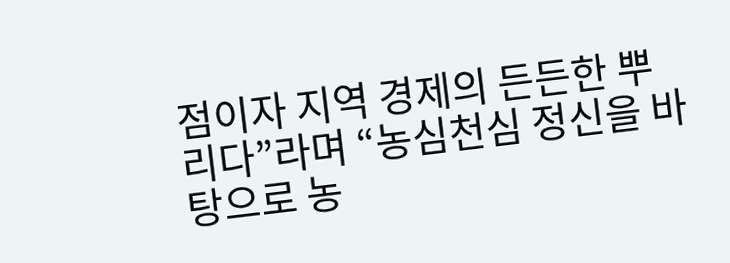점이자 지역 경제의 든든한 뿌리다”라며 “농심천심 정신을 바탕으로 농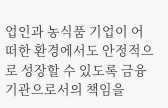업인과 농식품 기업이 어떠한 환경에서도 안정적으로 성장할 수 있도록 금융 기관으로서의 책임을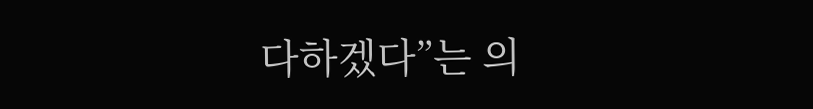다하겠다”는 의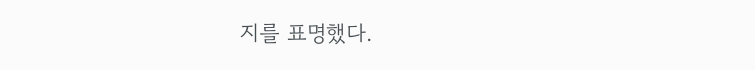지를 표명했다.